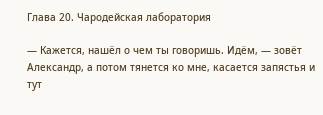Глава 20. Чародейская лаборатория

— Кажется, нашёл о чем ты говоришь. Идём, — зовёт Александр, а потом тянется ко мне, касается запястья и тут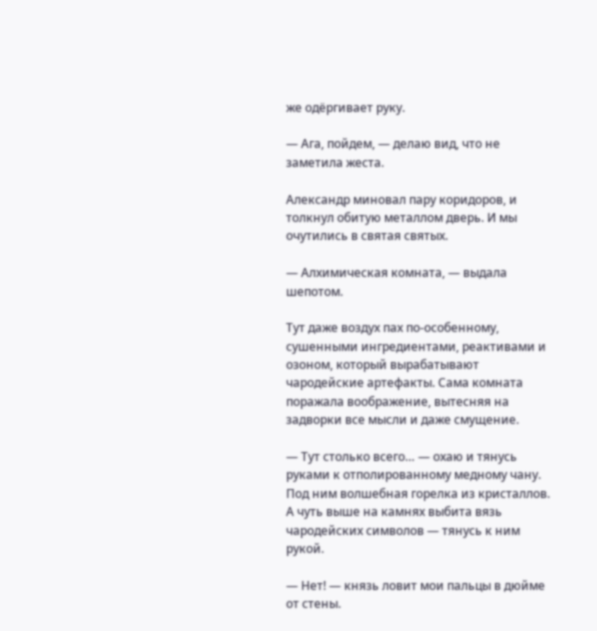же одёргивает руку.

— Ага, пойдем, — делаю вид, что не заметила жеста.

Александр миновал пару коридоров, и толкнул обитую металлом дверь. И мы очутились в святая святых.

— Алхимическая комната, — выдала шепотом.

Тут даже воздух пах по-особенному, сушенными ингредиентами, реактивами и озоном, который вырабатывают чародейские артефакты. Сама комната поражала воображение, вытесняя на задворки все мысли и даже смущение.

— Тут столько всего… — охаю и тянусь руками к отполированному медному чану. Под ним волшебная горелка из кристаллов. А чуть выше на камнях выбита вязь чародейских символов — тянусь к ним рукой.

— Нет! — князь ловит мои пальцы в дюйме от стены.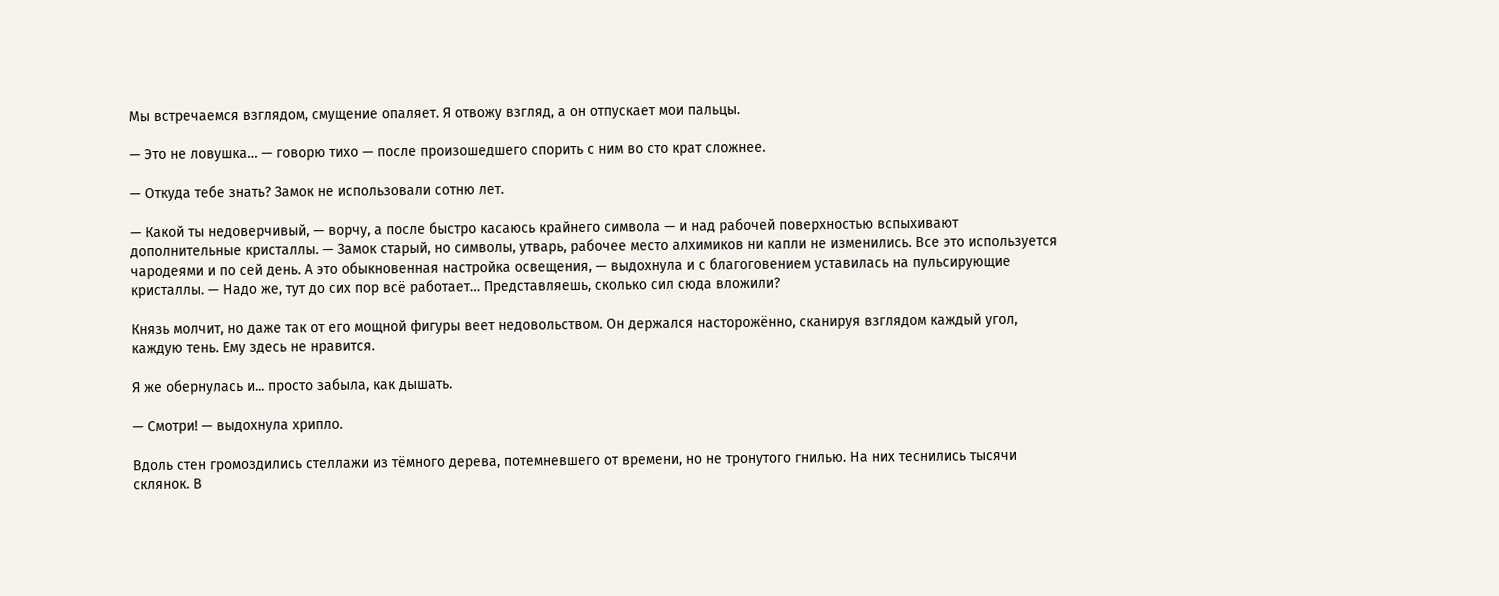Мы встречаемся взглядом, смущение опаляет. Я отвожу взгляд, а он отпускает мои пальцы.

— Это не ловушка… — говорю тихо — после произошедшего спорить с ним во сто крат сложнее.

— Откуда тебе знать? Замок не использовали сотню лет.

— Какой ты недоверчивый, — ворчу, а после быстро касаюсь крайнего символа — и над рабочей поверхностью вспыхивают дополнительные кристаллы. — Замок старый, но символы, утварь, рабочее место алхимиков ни капли не изменились. Все это используется чародеями и по сей день. А это обыкновенная настройка освещения, — выдохнула и с благоговением уставилась на пульсирующие кристаллы. — Надо же, тут до сих пор всё работает… Представляешь, сколько сил сюда вложили?

Князь молчит, но даже так от его мощной фигуры веет недовольством. Он держался насторожённо, сканируя взглядом каждый угол, каждую тень. Ему здесь не нравится.

Я же обернулась и... просто забыла, как дышать.

— Смотри! — выдохнула хрипло.

Вдоль стен громоздились стеллажи из тёмного дерева, потемневшего от времени, но не тронутого гнилью. На них теснились тысячи склянок. В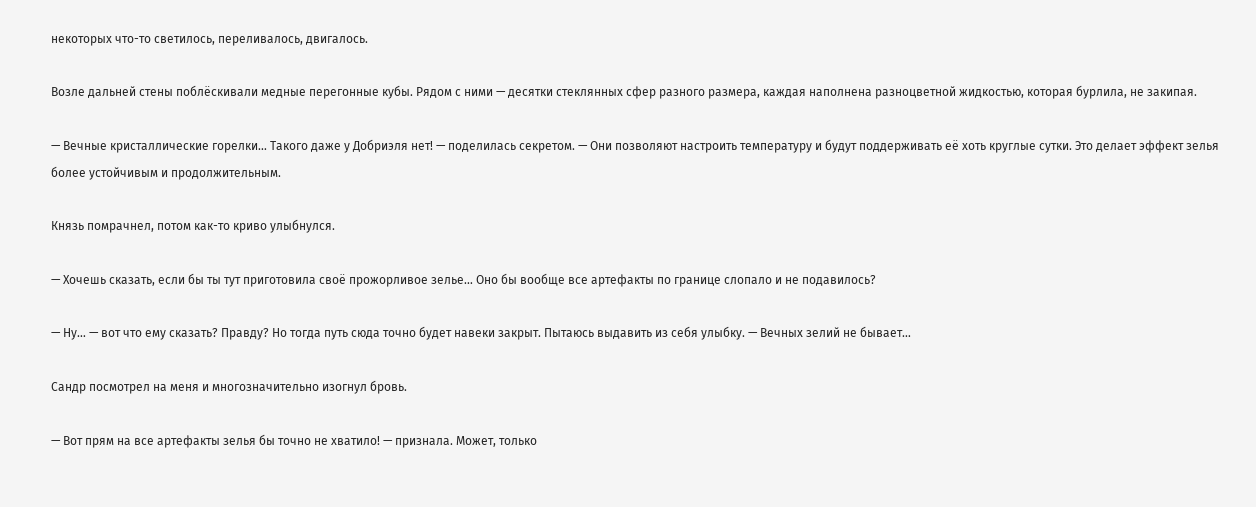некоторых что-то светилось, переливалось, двигалось.

Возле дальней стены поблёскивали медные перегонные кубы. Рядом с ними — десятки стеклянных сфер разного размера, каждая наполнена разноцветной жидкостью, которая бурлила, не закипая.

— Вечные кристаллические горелки… Такого даже у Добриэля нет! — поделилась секретом. — Они позволяют настроить температуру и будут поддерживать её хоть круглые сутки. Это делает эффект зелья более устойчивым и продолжительным.

Князь помрачнел, потом как-то криво улыбнулся.

— Хочешь сказать, если бы ты тут приготовила своё прожорливое зелье… Оно бы вообще все артефакты по границе слопало и не подавилось?

— Ну… — вот что ему сказать? Правду? Но тогда путь сюда точно будет навеки закрыт. Пытаюсь выдавить из себя улыбку. — Вечных зелий не бывает…

Сандр посмотрел на меня и многозначительно изогнул бровь.

— Вот прям на все артефакты зелья бы точно не хватило! — признала. Может, только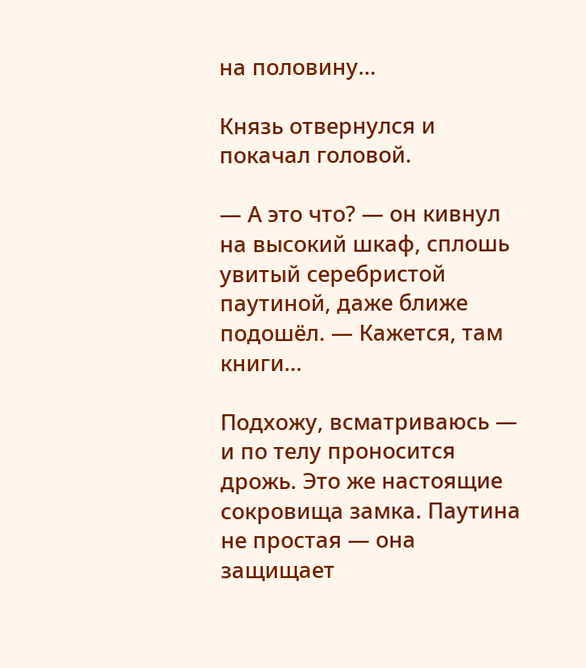на половину…

Князь отвернулся и покачал головой.

— А это что? — он кивнул на высокий шкаф, сплошь увитый серебристой паутиной, даже ближе подошёл. — Кажется, там книги…

Подхожу, всматриваюсь — и по телу проносится дрожь. Это же настоящие сокровища замка. Паутина не простая — она защищает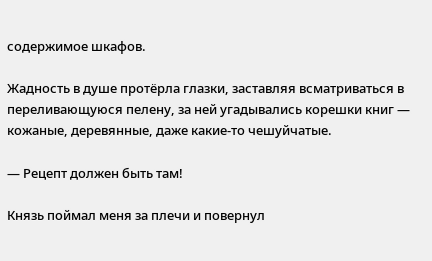содержимое шкафов.

Жадность в душе протёрла глазки, заставляя всматриваться в переливающуюся пелену, за ней угадывались корешки книг — кожаные, деревянные, даже какие-то чешуйчатые.

— Рецепт должен быть там!

Князь поймал меня за плечи и повернул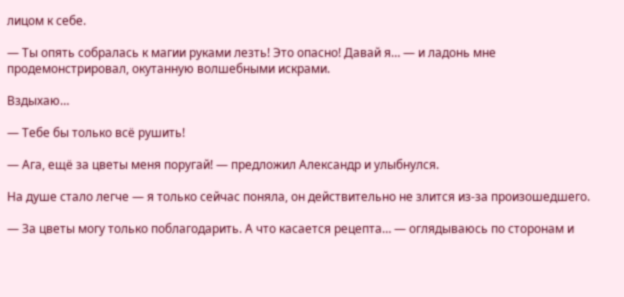лицом к себе.

— Ты опять собралась к магии руками лезть! Это опасно! Давай я… — и ладонь мне продемонстрировал, окутанную волшебными искрами.

Вздыхаю…

— Тебе бы только всё рушить!

— Ага, ещё за цветы меня поругай! — предложил Александр и улыбнулся.

На душе стало легче — я только сейчас поняла, он действительно не злится из-за произошедшего.

— За цветы могу только поблагодарить. А что касается рецепта… — оглядываюсь по сторонам и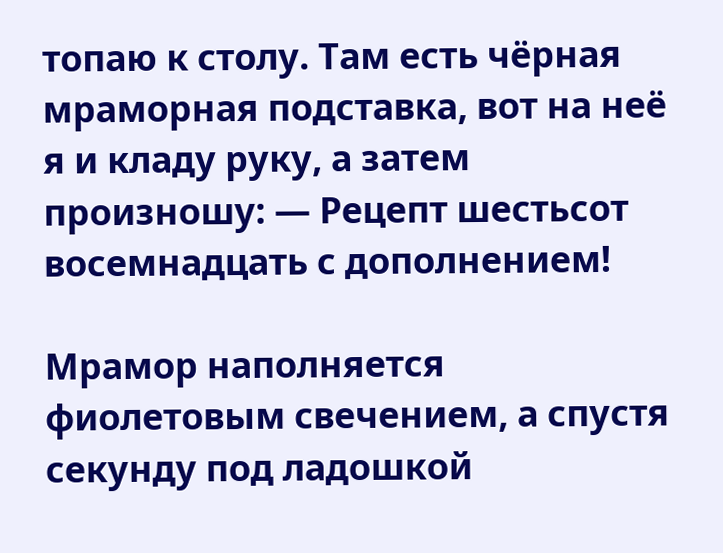топаю к столу. Там есть чёрная мраморная подставка, вот на неё я и кладу руку, а затем произношу: — Рецепт шестьсот восемнадцать с дополнением!

Мрамор наполняется фиолетовым свечением, а спустя секунду под ладошкой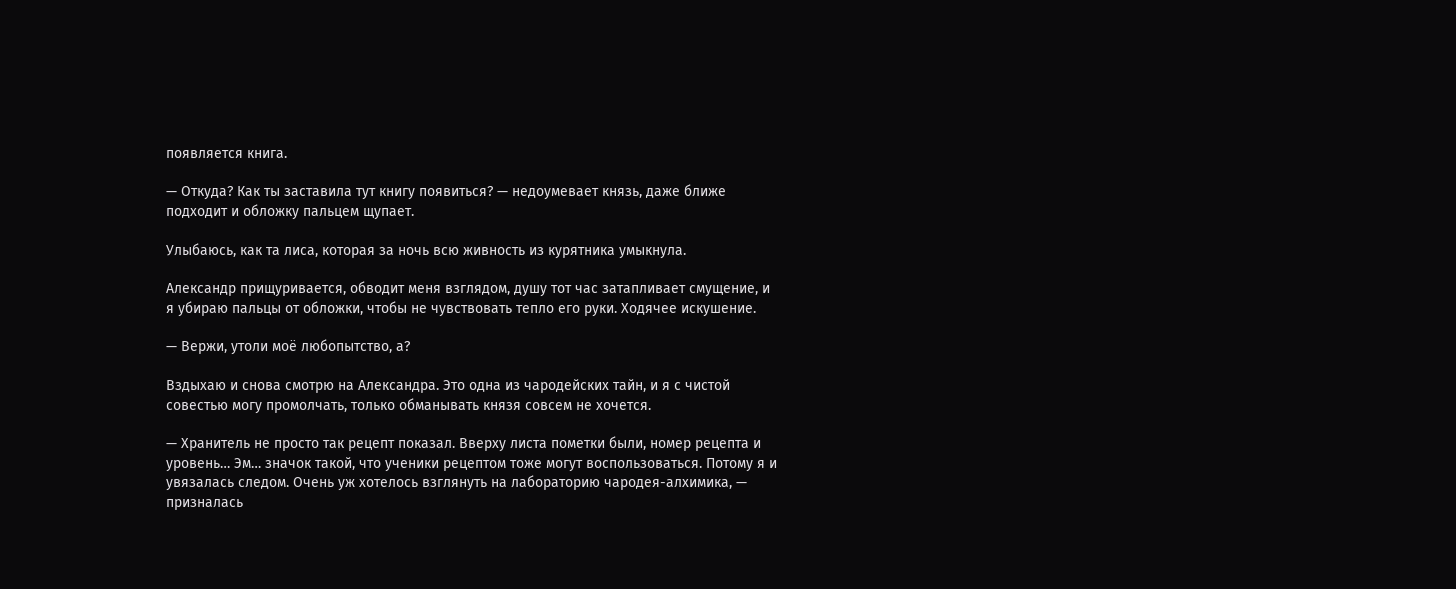появляется книга.

— Откуда? Как ты заставила тут книгу появиться? — недоумевает князь, даже ближе подходит и обложку пальцем щупает.

Улыбаюсь, как та лиса, которая за ночь всю живность из курятника умыкнула.

Александр прищуривается, обводит меня взглядом, душу тот час затапливает смущение, и я убираю пальцы от обложки, чтобы не чувствовать тепло его руки. Ходячее искушение.

— Вержи, утоли моё любопытство, а?

Вздыхаю и снова смотрю на Александра. Это одна из чародейских тайн, и я с чистой совестью могу промолчать, только обманывать князя совсем не хочется.

— Хранитель не просто так рецепт показал. Вверху листа пометки были, номер рецепта и уровень… Эм… значок такой, что ученики рецептом тоже могут воспользоваться. Потому я и увязалась следом. Очень уж хотелось взглянуть на лабораторию чародея-алхимика, — призналась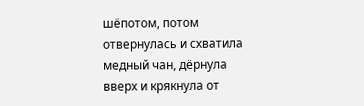шёпотом, потом отвернулась и схватила медный чан, дёрнула вверх и крякнула от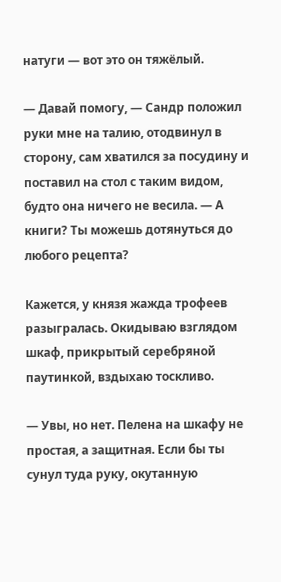натуги — вот это он тяжёлый.

— Давай помогу, — Сандр положил руки мне на талию, отодвинул в сторону, сам хватился за посудину и поставил на стол с таким видом, будто она ничего не весила. — А книги? Ты можешь дотянуться до любого рецепта?

Кажется, у князя жажда трофеев разыгралась. Окидываю взглядом шкаф, прикрытый серебряной паутинкой, вздыхаю тоскливо.

— Увы, но нет. Пелена на шкафу не простая, а защитная. Если бы ты сунул туда руку, окутанную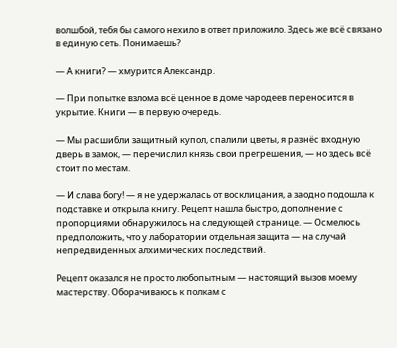волшбой, тебя бы самого нехило в ответ приложило. Здесь же всё связано в единую сеть. Понимаешь?

— А книги? — хмурится Александр.

— При попытке взлома всё ценное в доме чародеев переносится в укрытие. Книги — в первую очередь.

— Мы расшибли защитный купол, спалили цветы, я разнёс входную дверь в замок, — перечислил князь свои прегрешения, — но здесь всё стоит по местам.

— И слава богу! — я не удержалась от восклицания, а заодно подошла к подставке и открыла книгу. Рецепт нашла быстро, дополнение с пропорциями обнаружилось на следующей странице. — Осмелюсь предположить, что у лаборатории отдельная защита — на случай непредвиденных алхимических последствий.

Рецепт оказался не просто любопытным — настоящий вызов моему мастерству. Оборачиваюсь к полкам с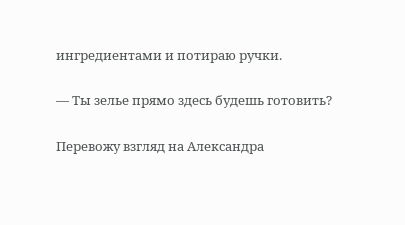ингредиентами и потираю ручки.

— Ты зелье прямо здесь будешь готовить?

Перевожу взгляд на Александра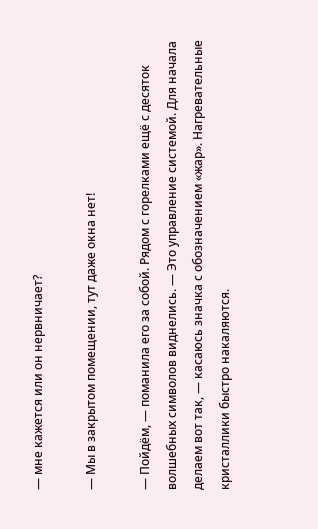— мне кажется или он нервничает?

— Мы в закрытом помещении, тут даже окна нет!

— Пойдём, — поманила его за собой. Рядом с горелками ещё с десяток волшебных символов виднелись. — Это управление системой. Для начала делаем вот так, — касаюсь значка с обозначением «жар». Нагревательные кристаллики быстро накаляются.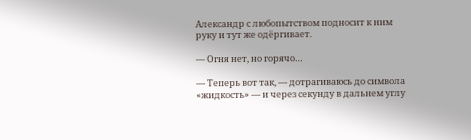Александр с любопытством подносит к ним руку и тут же одёргивает.

— Огня нет, но горячо…

— Теперь вот так, — дотрагиваюсь до символа «жидкость» — и через секунду в дальнем углу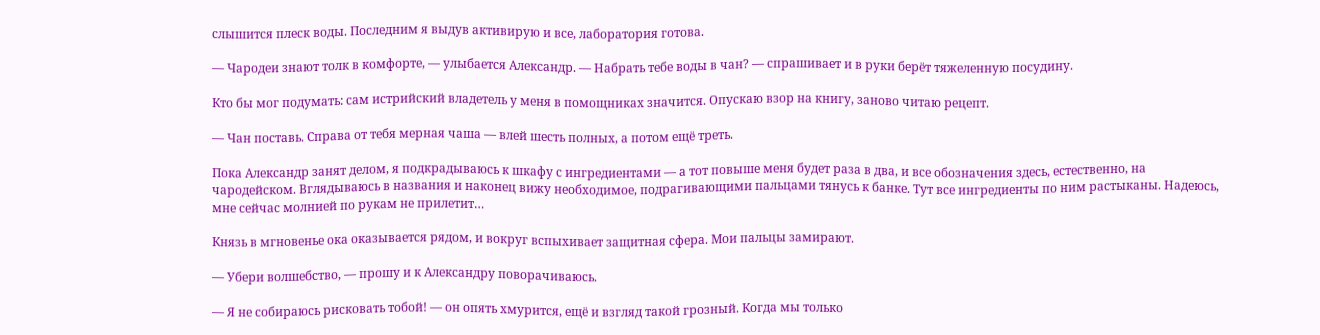слышится плеск воды. Последним я выдув активирую и все, лаборатория готова.

— Чародеи знают толк в комфорте, — улыбается Александр. — Набрать тебе воды в чан? — спрашивает и в руки берёт тяжеленную посудину.

Кто бы мог подумать: сам истрийский владетель у меня в помощниках значится. Опускаю взор на книгу, заново читаю рецепт.

— Чан поставь. Справа от тебя мерная чаша — влей шесть полных, а потом ещё треть.

Пока Александр занят делом, я подкрадываюсь к шкафу с ингредиентами — а тот повыше меня будет раза в два, и все обозначения здесь, естественно, на чародейском. Вглядываюсь в названия и наконец вижу необходимое, подрагивающими пальцами тянусь к банке. Тут все ингредиенты по ним растыканы. Надеюсь, мне сейчас молнией по рукам не прилетит…

Князь в мгновенье ока оказывается рядом, и вокруг вспыхивает защитная сфера. Мои пальцы замирают.

— Убери волшебство, — прошу и к Александру поворачиваюсь.

— Я не собираюсь рисковать тобой! — он опять хмурится, ещё и взгляд такой грозный. Когда мы только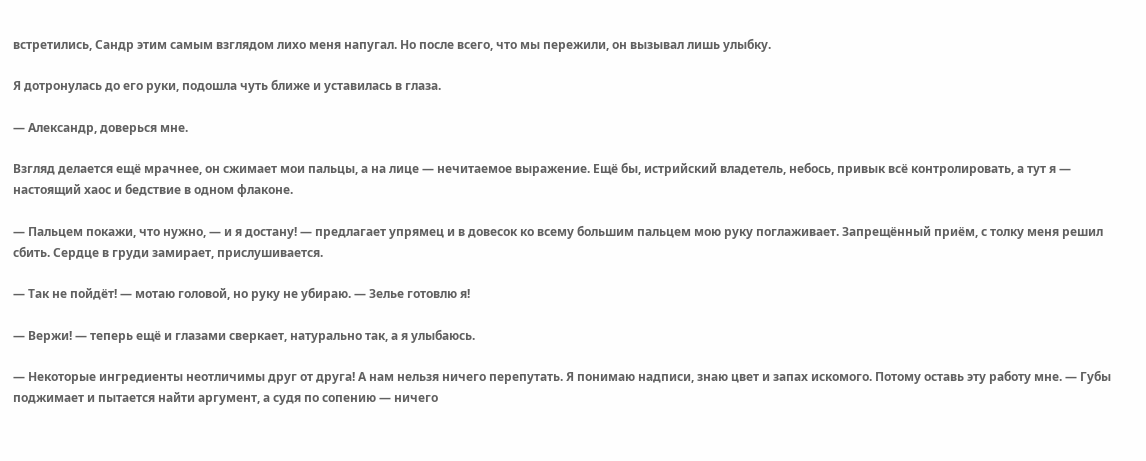встретились, Сандр этим самым взглядом лихо меня напугал. Но после всего, что мы пережили, он вызывал лишь улыбку.

Я дотронулась до его руки, подошла чуть ближе и уставилась в глаза.

— Александр, доверься мне.

Взгляд делается ещё мрачнее, он сжимает мои пальцы, а на лице — нечитаемое выражение. Ещё бы, истрийский владетель, небось, привык всё контролировать, а тут я — настоящий хаос и бедствие в одном флаконе.

— Пальцем покажи, что нужно, — и я достану! — предлагает упрямец и в довесок ко всему большим пальцем мою руку поглаживает. Запрещённый приём, с толку меня решил сбить. Сердце в груди замирает, прислушивается.

— Так не пойдёт! — мотаю головой, но руку не убираю. — Зелье готовлю я!

— Вержи! — теперь ещё и глазами сверкает, натурально так, а я улыбаюсь.

— Некоторые ингредиенты неотличимы друг от друга! А нам нельзя ничего перепутать. Я понимаю надписи, знаю цвет и запах искомого. Потому оставь эту работу мне. — Губы поджимает и пытается найти аргумент, а судя по сопению — ничего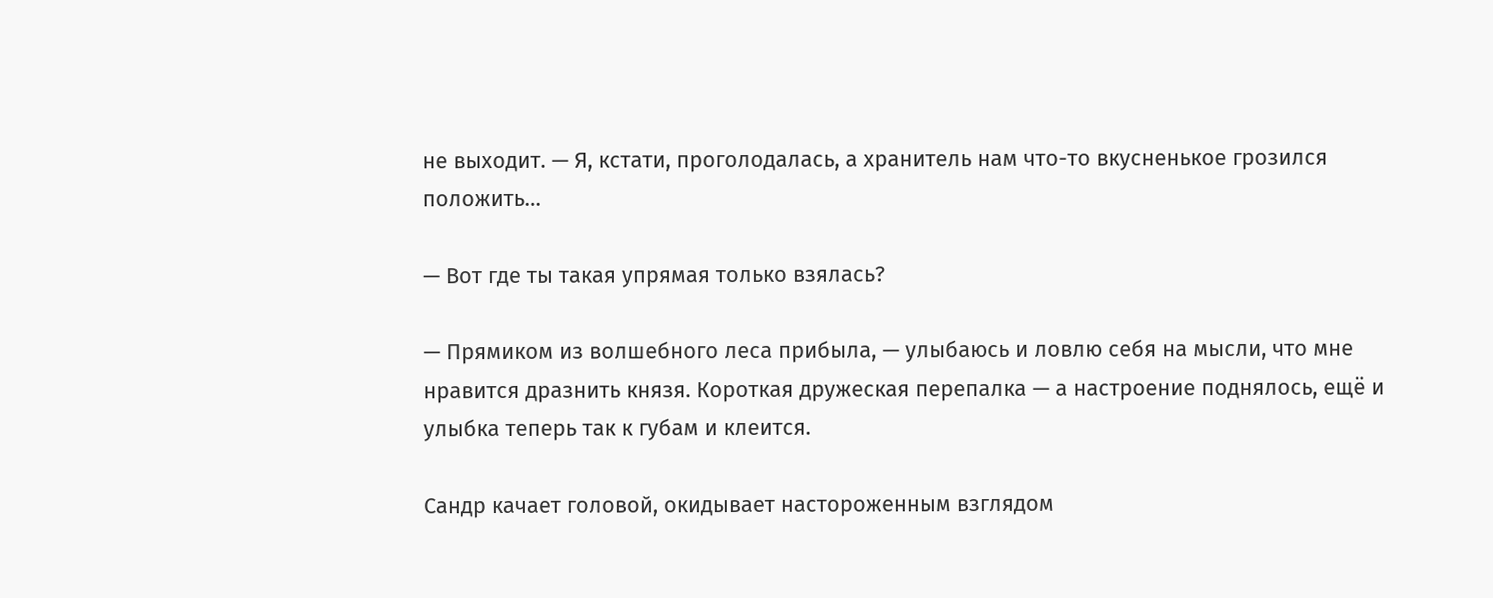не выходит. — Я, кстати, проголодалась, а хранитель нам что-то вкусненькое грозился положить…

— Вот где ты такая упрямая только взялась?

— Прямиком из волшебного леса прибыла, — улыбаюсь и ловлю себя на мысли, что мне нравится дразнить князя. Короткая дружеская перепалка — а настроение поднялось, ещё и улыбка теперь так к губам и клеится.

Сандр качает головой, окидывает настороженным взглядом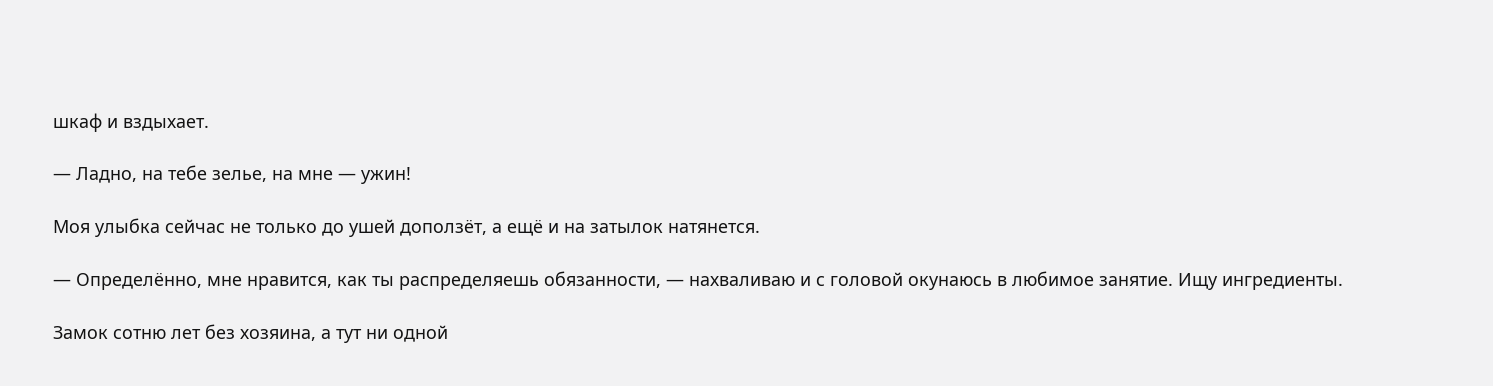шкаф и вздыхает.

— Ладно, на тебе зелье, на мне — ужин!

Моя улыбка сейчас не только до ушей доползёт, а ещё и на затылок натянется.

— Определённо, мне нравится, как ты распределяешь обязанности, — нахваливаю и с головой окунаюсь в любимое занятие. Ищу ингредиенты.

Замок сотню лет без хозяина, а тут ни одной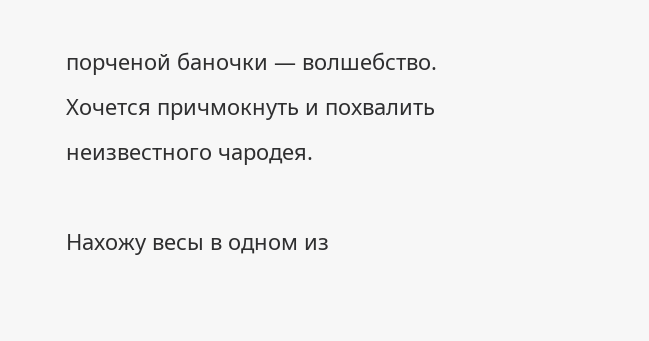порченой баночки — волшебство. Хочется причмокнуть и похвалить неизвестного чародея.

Нахожу весы в одном из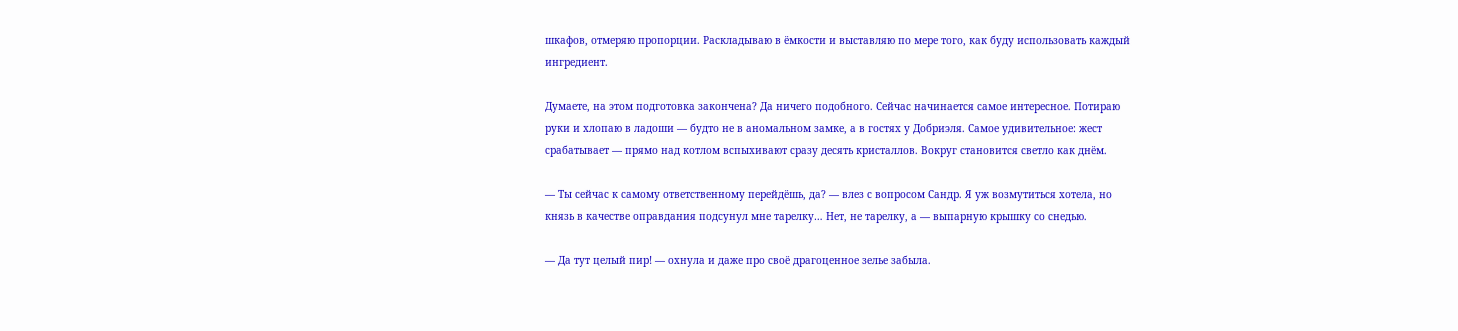шкафов, отмеряю пропорции. Раскладываю в ёмкости и выставляю по мере того, как буду использовать каждый ингредиент.

Думаете, на этом подготовка закончена? Да ничего подобного. Сейчас начинается самое интересное. Потираю руки и хлопаю в ладоши — будто не в аномальном замке, а в гостях у Добриэля. Самое удивительное: жест срабатывает — прямо над котлом вспыхивают сразу десять кристаллов. Вокруг становится светло как днём.

— Ты сейчас к самому ответственному перейдёшь, да? — влез с вопросом Сандр. Я уж возмутиться хотела, но князь в качестве оправдания подсунул мне тарелку… Нет, не тарелку, а — выпарную крышку со снедью.

— Да тут целый пир! — охнула и даже про своё драгоценное зелье забыла.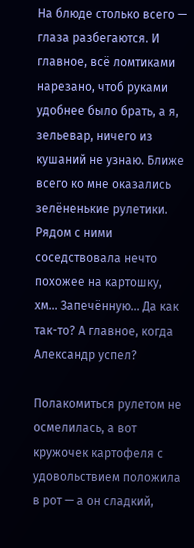На блюде столько всего — глаза разбегаются. И главное, всё ломтиками нарезано, чтоб руками удобнее было брать, а я, зельевар, ничего из кушаний не узнаю. Ближе всего ко мне оказались зелёненькие рулетики. Рядом с ними соседствовала нечто похожее на картошку, хм… Запечённую… Да как так-то? А главное, когда Александр успел?

Полакомиться рулетом не осмелилась, а вот кружочек картофеля с удовольствием положила в рот — а он сладкий,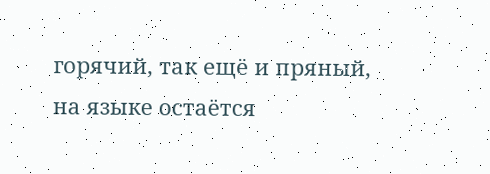горячий, так ещё и пряный, на языке остаётся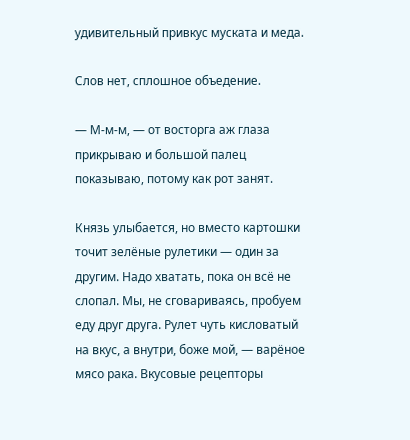удивительный привкус муската и меда.

Слов нет, сплошное объедение.

— М-м-м, — от восторга аж глаза прикрываю и большой палец показываю, потому как рот занят.

Князь улыбается, но вместо картошки точит зелёные рулетики — один за другим. Надо хватать, пока он всё не слопал. Мы, не сговариваясь, пробуем еду друг друга. Рулет чуть кисловатый на вкус, а внутри, боже мой, — варёное мясо рака. Вкусовые рецепторы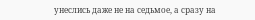унеслись даже не на седьмое, а сразу на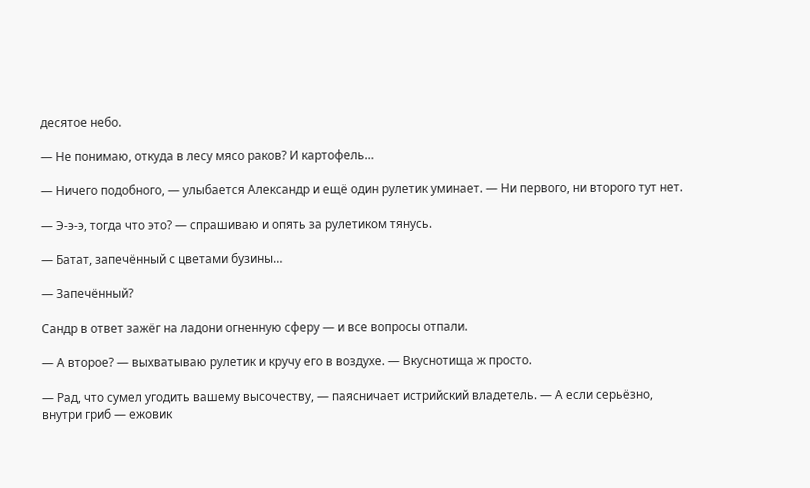десятое небо.

— Не понимаю, откуда в лесу мясо раков? И картофель…

— Ничего подобного, — улыбается Александр и ещё один рулетик уминает. — Ни первого, ни второго тут нет.

— Э-э-э, тогда что это? — спрашиваю и опять за рулетиком тянусь.

— Батат, запечённый с цветами бузины…

— Запечённый?

Сандр в ответ зажёг на ладони огненную сферу — и все вопросы отпали.

— А второе? — выхватываю рулетик и кручу его в воздухе. — Вкуснотища ж просто.

— Рад, что сумел угодить вашему высочеству, — паясничает истрийский владетель. — А если серьёзно, внутри гриб — ежовик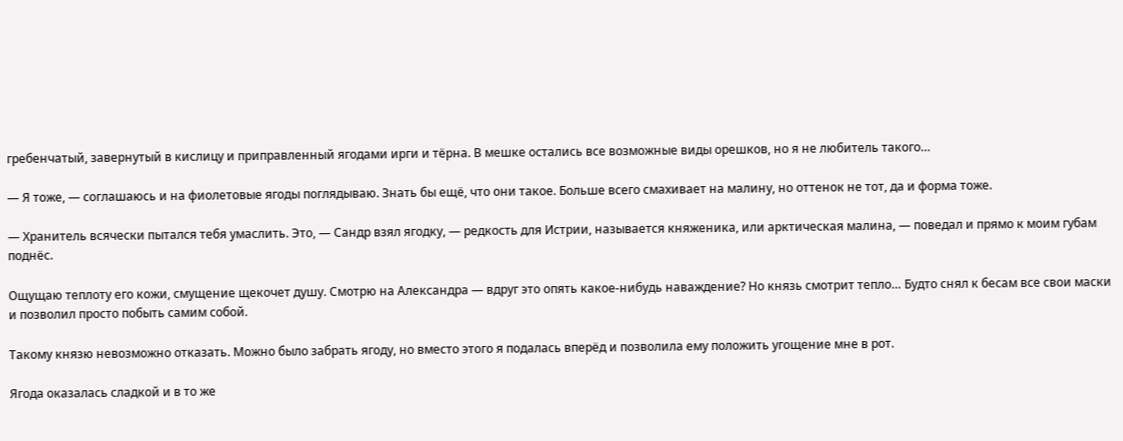гребенчатый, завернутый в кислицу и приправленный ягодами ирги и тёрна. В мешке остались все возможные виды орешков, но я не любитель такого…

— Я тоже, — соглашаюсь и на фиолетовые ягоды поглядываю. Знать бы ещё, что они такое. Больше всего смахивает на малину, но оттенок не тот, да и форма тоже.

— Хранитель всячески пытался тебя умаслить. Это, — Сандр взял ягодку, — редкость для Истрии, называется княженика, или арктическая малина, — поведал и прямо к моим губам поднёс.

Ощущаю теплоту его кожи, смущение щекочет душу. Смотрю на Александра — вдруг это опять какое-нибудь наваждение? Но князь смотрит тепло… Будто снял к бесам все свои маски и позволил просто побыть самим собой.

Такому князю невозможно отказать. Можно было забрать ягоду, но вместо этого я подалась вперёд и позволила ему положить угощение мне в рот.

Ягода оказалась сладкой и в то же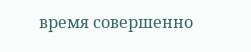время совершенно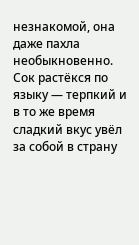незнакомой, она даже пахла необыкновенно. Сок растёкся по языку — терпкий и в то же время сладкий вкус увёл за собой в страну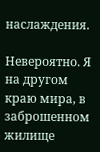наслаждения.

Невероятно. Я на другом краю мира, в заброшенном жилище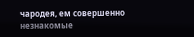чародея, ем совершенно незнакомые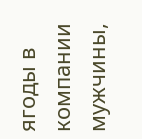ягоды в компании мужчины,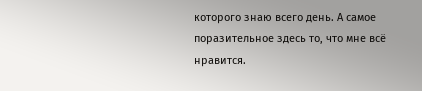которого знаю всего день. А самое поразительное здесь то, что мне всё нравится.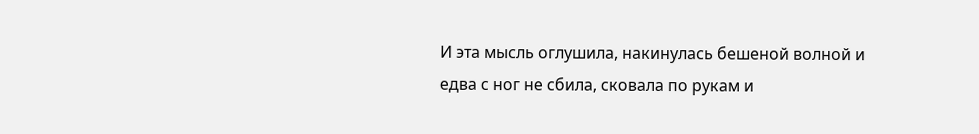И эта мысль оглушила, накинулась бешеной волной и едва с ног не сбила, сковала по рукам и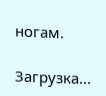ногам.

Загрузка...